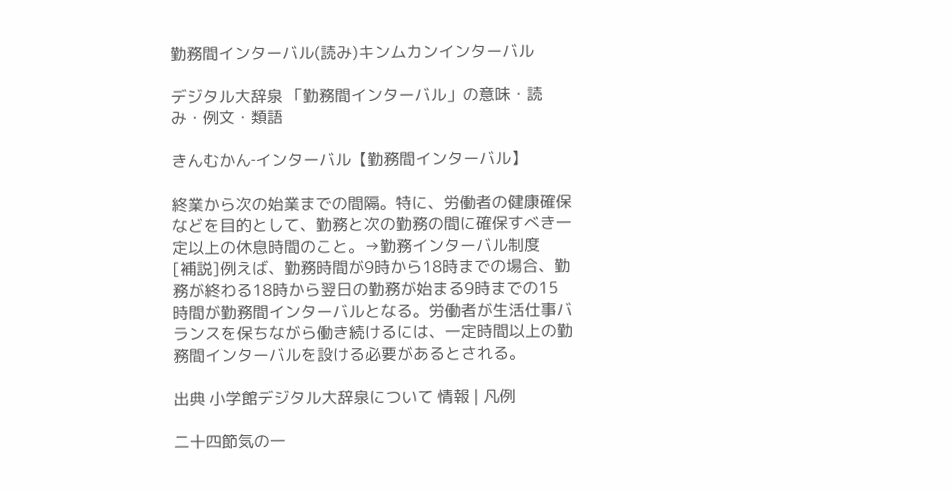勤務間インターバル(読み)キンムカンインターバル

デジタル大辞泉 「勤務間インターバル」の意味・読み・例文・類語

きんむかん‐インターバル【勤務間インターバル】

終業から次の始業までの間隔。特に、労働者の健康確保などを目的として、勤務と次の勤務の間に確保すべき一定以上の休息時間のこと。→勤務インターバル制度
[補説]例えば、勤務時間が9時から18時までの場合、勤務が終わる18時から翌日の勤務が始まる9時までの15時間が勤務間インターバルとなる。労働者が生活仕事バランスを保ちながら働き続けるには、一定時間以上の勤務間インターバルを設ける必要があるとされる。

出典 小学館デジタル大辞泉について 情報 | 凡例

二十四節気の一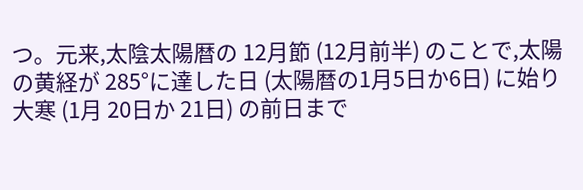つ。元来,太陰太陽暦の 12月節 (12月前半) のことで,太陽の黄経が 285°に達した日 (太陽暦の1月5日か6日) に始り大寒 (1月 20日か 21日) の前日まで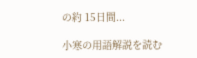の約 15日間...

小寒の用語解説を読む